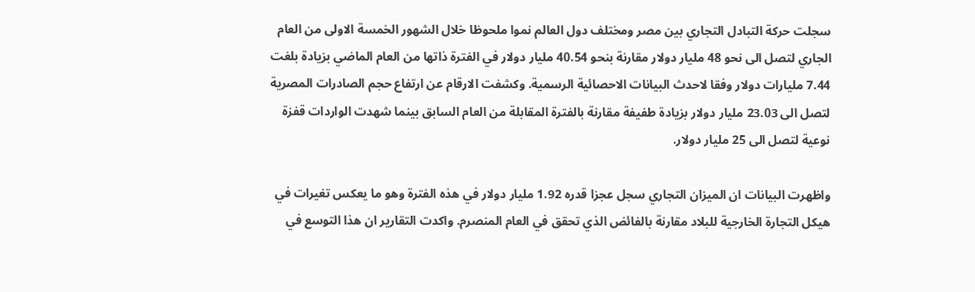سجلت حركة التبادل التجاري بين مصر ومختلف دول العالم نموا ملحوظا خلال الشهور الخمسة الاولى من العام الجاري لتصل الى نحو 48 مليار دولار مقارنة بنحو 40.54 مليار دولار في الفترة ذاتها من العام الماضي بزيادة بلغت 7.44 مليارات دولار وفقا لاحدث البيانات الاحصائية الرسمية. وكشفت الارقام عن ارتفاع حجم الصادرات المصرية لتصل الى 23.03 مليار دولار بزيادة طفيفة مقارنة بالفترة المقابلة من العام السابق بينما شهدت الواردات قفزة نوعية لتصل الى 25 مليار دولار.

واظهرت البيانات ان الميزان التجاري سجل عجزا قدره 1.92 مليار دولار في هذه الفترة وهو ما يعكس تغيرات في هيكل التجارة الخارجية للبلاد مقارنة بالفائض الذي تحقق في العام المنصرم. واكدت التقارير ان هذا التوسع في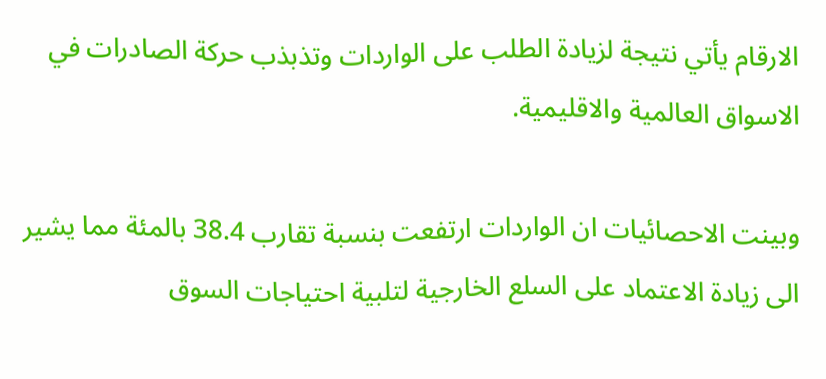الارقام يأتي نتيجة لزيادة الطلب على الواردات وتذبذب حركة الصادرات في الاسواق العالمية والاقليمية.

وبينت الاحصائيات ان الواردات ارتفعت بنسبة تقارب 38.4 بالمئة مما يشير الى زيادة الاعتماد على السلع الخارجية لتلبية احتياجات السوق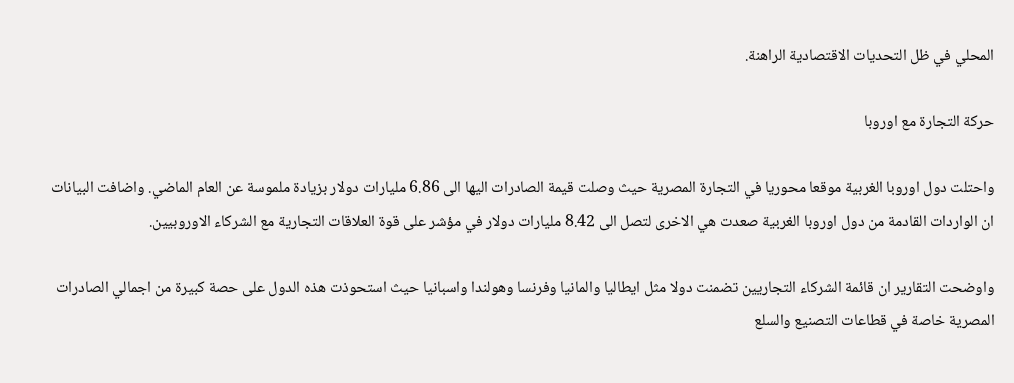المحلي في ظل التحديات الاقتصادية الراهنة.

حركة التجارة مع اوروبا

واحتلت دول اوروبا الغربية موقعا محوريا في التجارة المصرية حيث وصلت قيمة الصادرات اليها الى 6.86 مليارات دولار بزيادة ملموسة عن العام الماضي. واضافت البيانات ان الواردات القادمة من دول اوروبا الغربية صعدت هي الاخرى لتصل الى 8.42 مليارات دولار في مؤشر على قوة العلاقات التجارية مع الشركاء الاوروبيين.

واوضحت التقارير ان قائمة الشركاء التجاريين تضمنت دولا مثل ايطاليا والمانيا وفرنسا وهولندا واسبانيا حيث استحوذت هذه الدول على حصة كبيرة من اجمالي الصادرات المصرية خاصة في قطاعات التصنيع والسلع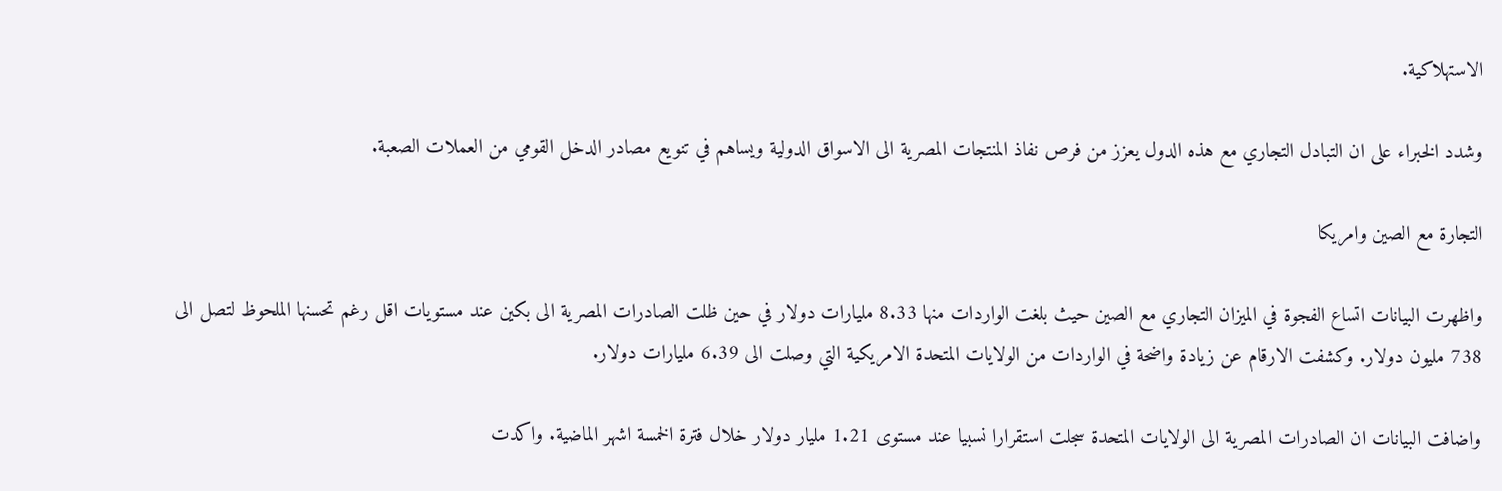الاستهلاكية.

وشدد الخبراء على ان التبادل التجاري مع هذه الدول يعزز من فرص نفاذ المنتجات المصرية الى الاسواق الدولية ويساهم في تنويع مصادر الدخل القومي من العملات الصعبة.

التجارة مع الصين وامريكا

واظهرت البيانات اتساع الفجوة في الميزان التجاري مع الصين حيث بلغت الواردات منها 8.33 مليارات دولار في حين ظلت الصادرات المصرية الى بكين عند مستويات اقل رغم تحسنها الملحوظ لتصل الى 738 مليون دولار. وكشفت الارقام عن زيادة واضحة في الواردات من الولايات المتحدة الامريكية التي وصلت الى 6.39 مليارات دولار.

واضافت البيانات ان الصادرات المصرية الى الولايات المتحدة سجلت استقرارا نسبيا عند مستوى 1.21 مليار دولار خلال فترة الخمسة اشهر الماضية. واكدت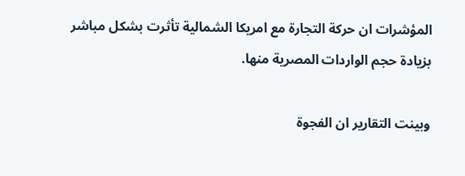المؤشرات ان حركة التجارة مع امريكا الشمالية تأثرت بشكل مباشر بزيادة حجم الواردات المصرية منها.

وبينت التقارير ان الفجوة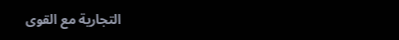التجارية مع القوى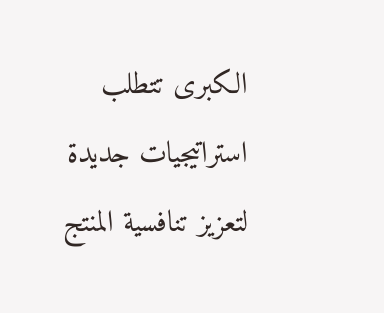الكبرى تتطلب استراتيجيات جديدة لتعزيز تنافسية المنتج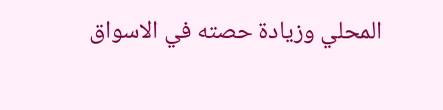المحلي وزيادة حصته في الاسواق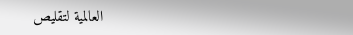العالمية لتقليص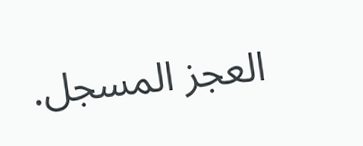العجز المسجل.